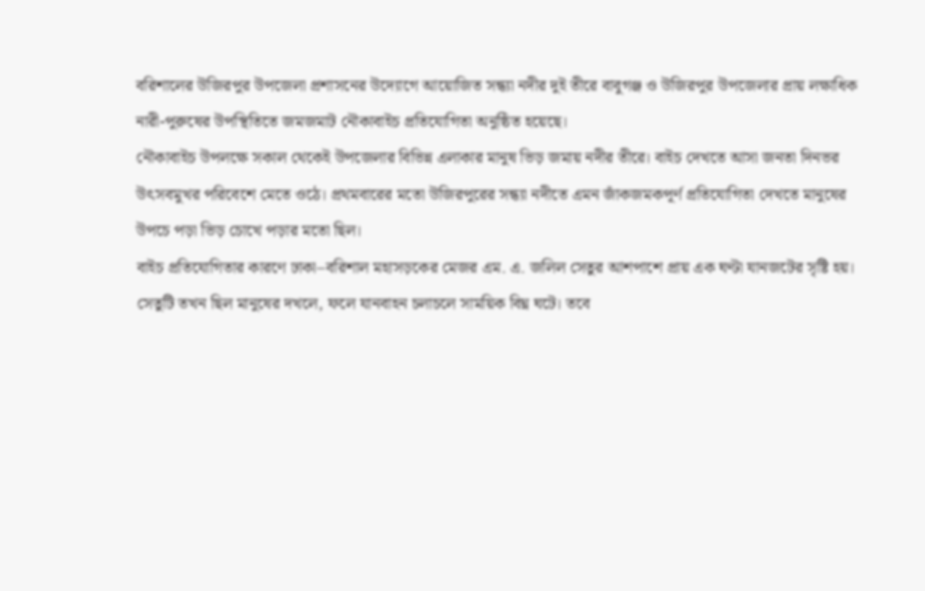বরিশালের উজিরপুর উপজেলা প্রশাসনের উদ্যোগে আয়োজিত সন্ধ্যা নদীর দুই তীরে বাবুগঞ্জ ও উজিরপুর উপজেলার প্রায় লক্ষাধিক নারী-পুরুষের উপস্থিতিতে জমজমাট নৌকাবাইচ প্রতিযোগিতা অনুষ্ঠিত হয়েছে।
নৌকাবাইচ উপলক্ষে সকাল থেকেই উপজেলার বিভিন্ন এলাকার মানুষ ভিড় জমায় নদীর তীরে। বাইচ দেখতে আসা জনতা দিনভর উৎসবমুখর পরিবেশে মেতে ওঠে। প্রথমবারের মতো উজিরপুরের সন্ধ্যা নদীতে এমন জাঁকজমকপূর্ণ প্রতিযোগিতা দেখতে মানুষের উপচে পড়া ভিড় চোখে পড়ার মতো ছিল।
বাইচ প্রতিযোগিতার কারণে ঢাকা–বরিশাল মহাসড়কের মেজর এম. এ. জলিল সেতুর আশপাশে প্রায় এক ঘণ্টা যানজটের সৃষ্টি হয়। সেতুটি তখন ছিল মানুষের দখলে, ফলে যানবাহন চলাচলে সাময়িক বিঘ্ন ঘটে। তবে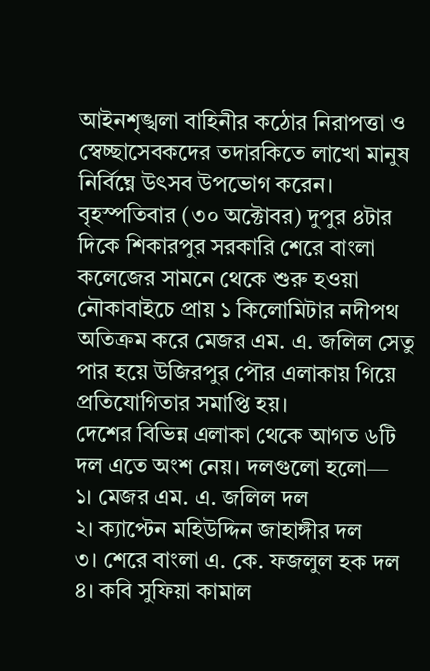আইনশৃঙ্খলা বাহিনীর কঠোর নিরাপত্তা ও স্বেচ্ছাসেবকদের তদারকিতে লাখো মানুষ নির্বিঘ্নে উৎসব উপভোগ করেন।
বৃহস্পতিবার (৩০ অক্টোবর) দুপুর ৪টার দিকে শিকারপুর সরকারি শেরে বাংলা কলেজের সামনে থেকে শুরু হওয়া নৌকাবাইচে প্রায় ১ কিলোমিটার নদীপথ অতিক্রম করে মেজর এম. এ. জলিল সেতু পার হয়ে উজিরপুর পৌর এলাকায় গিয়ে প্রতিযোগিতার সমাপ্তি হয়।
দেশের বিভিন্ন এলাকা থেকে আগত ৬টি দল এতে অংশ নেয়। দলগুলো হলো—
১। মেজর এম. এ. জলিল দল
২। ক্যাপ্টেন মহিউদ্দিন জাহাঙ্গীর দল
৩। শেরে বাংলা এ. কে. ফজলুল হক দল
৪। কবি সুফিয়া কামাল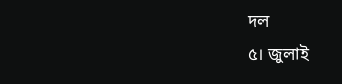দল
৫। জুলাই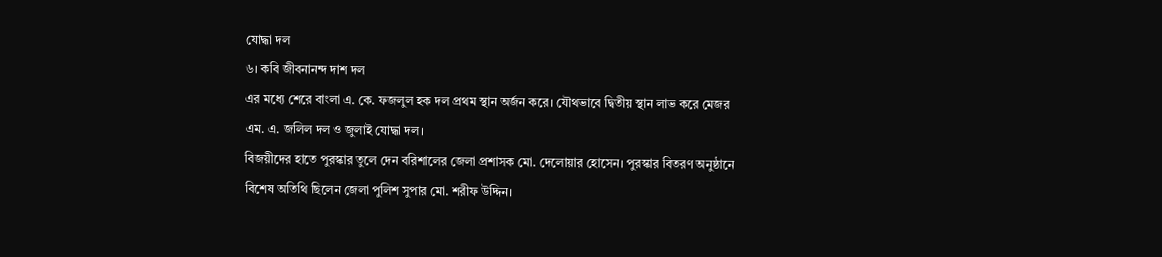যোদ্ধা দল
৬। কবি জীবনানন্দ দাশ দল
এর মধ্যে শেরে বাংলা এ. কে. ফজলুল হক দল প্রথম স্থান অর্জন করে। যৌথভাবে দ্বিতীয় স্থান লাভ করে মেজর এম. এ. জলিল দল ও জুলাই যোদ্ধা দল।
বিজয়ীদের হাতে পুরস্কার তুলে দেন বরিশালের জেলা প্রশাসক মো. দেলোয়ার হোসেন। পুরস্কার বিতরণ অনুষ্ঠানে বিশেষ অতিথি ছিলেন জেলা পুলিশ সুপার মো. শরীফ উদ্দিন।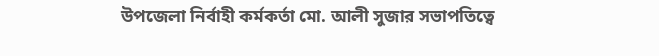উপজেলা নির্বাহী কর্মকর্তা মো. আলী সুজার সভাপতিত্বে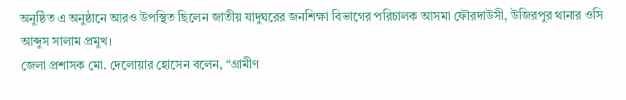অনুষ্ঠিত এ অনুষ্ঠানে আরও উপস্থিত ছিলেন জাতীয় যাদুঘরের জনশিক্ষা বিভাগের পরিচালক আসমা ফৌরদাউসী, উজিরপুর থানার ওসি আব্দুস সালাম প্রমুখ।
জেলা প্রশাসক মো. দেলোয়ার হোসেন বলেন, “গ্রামীণ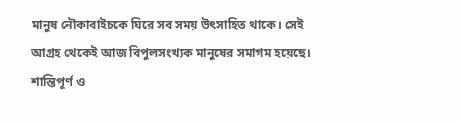মানুষ নৌকাবাইচকে ঘিরে সব সময় উৎসাহিত থাকে। সেই আগ্রহ থেকেই আজ বিপুলসংখ্যক মানুষের সমাগম হয়েছে। শান্তিপূর্ণ ও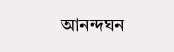আনন্দঘন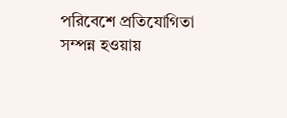পরিবেশে প্রতিযোগিতা সম্পন্ন হওয়ায়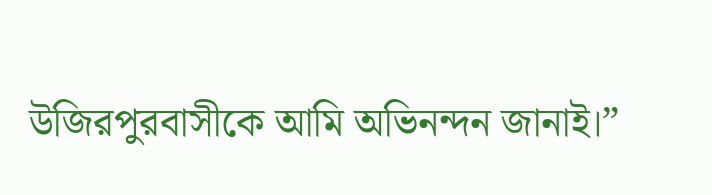উজিরপুরবাসীকে আমি অভিনন্দন জানাই।”